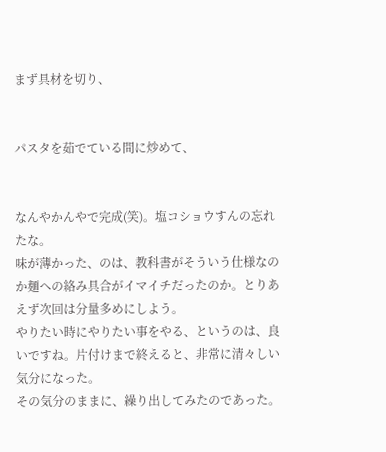まず具材を切り、


パスタを茹でている間に炒めて、


なんやかんやで完成(笑)。塩コショウすんの忘れたな。
味が薄かった、のは、教科書がそういう仕様なのか麺への絡み具合がイマイチだったのか。とりあえず次回は分量多めにしよう。
やりたい時にやりたい事をやる、というのは、良いですね。片付けまで終えると、非常に清々しい気分になった。
その気分のままに、繰り出してみたのであった。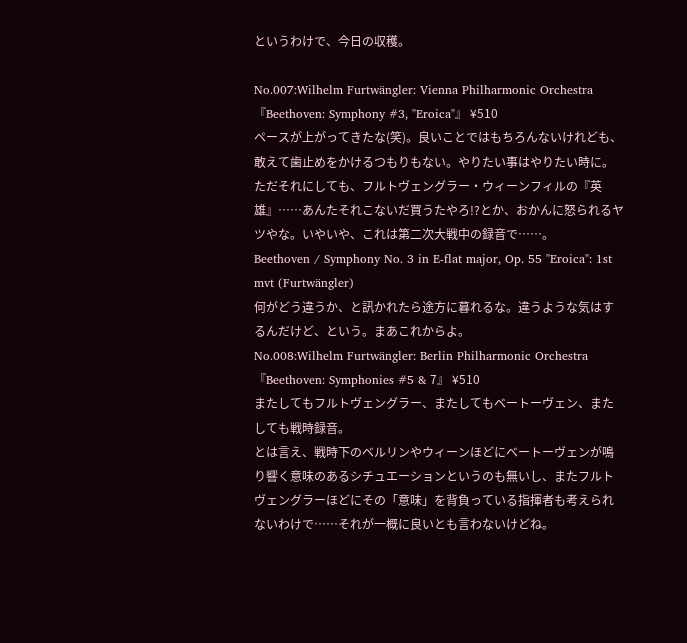というわけで、今日の収穫。

No.007:Wilhelm Furtwängler: Vienna Philharmonic Orchestra『Beethoven: Symphony #3, "Eroica"』 ¥510
ペースが上がってきたな(笑)。良いことではもちろんないけれども、敢えて歯止めをかけるつもりもない。やりたい事はやりたい時に。
ただそれにしても、フルトヴェングラー・ウィーンフィルの『英雄』……あんたそれこないだ買うたやろ!?とか、おかんに怒られるヤツやな。いやいや、これは第二次大戦中の録音で……。
Beethoven / Symphony No. 3 in E-flat major, Op. 55 "Eroica": 1st mvt (Furtwängler)
何がどう違うか、と訊かれたら途方に暮れるな。違うような気はするんだけど、という。まあこれからよ。
No.008:Wilhelm Furtwängler: Berlin Philharmonic Orchestra『Beethoven: Symphonies #5 & 7』 ¥510
またしてもフルトヴェングラー、またしてもベートーヴェン、またしても戦時録音。
とは言え、戦時下のベルリンやウィーンほどにベートーヴェンが鳴り響く意味のあるシチュエーションというのも無いし、またフルトヴェングラーほどにその「意味」を背負っている指揮者も考えられないわけで……それが一概に良いとも言わないけどね。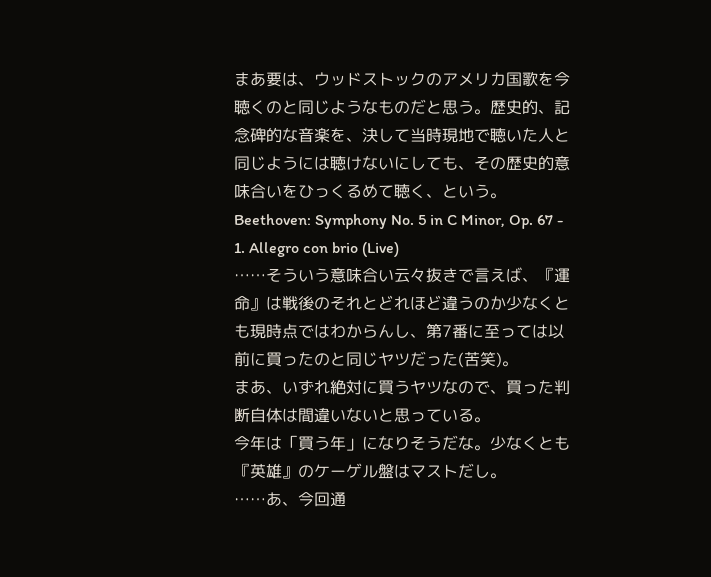まあ要は、ウッドストックのアメリカ国歌を今聴くのと同じようなものだと思う。歴史的、記念碑的な音楽を、決して当時現地で聴いた人と同じようには聴けないにしても、その歴史的意味合いをひっくるめて聴く、という。
Beethoven: Symphony No. 5 in C Minor, Op. 67 - 1. Allegro con brio (Live)
……そういう意味合い云々抜きで言えば、『運命』は戦後のそれとどれほど違うのか少なくとも現時点ではわからんし、第7番に至っては以前に買ったのと同じヤツだった(苦笑)。
まあ、いずれ絶対に買うヤツなので、買った判断自体は間違いないと思っている。
今年は「買う年」になりそうだな。少なくとも『英雄』のケーゲル盤はマストだし。
……あ、今回通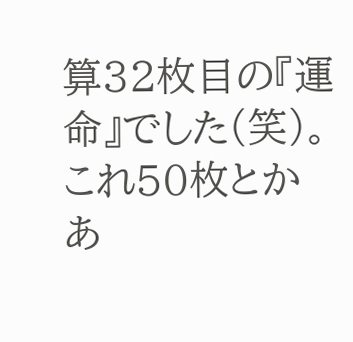算32枚目の『運命』でした(笑)。これ50枚とかあ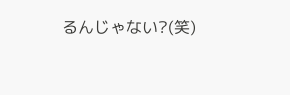るんじゃない?(笑)